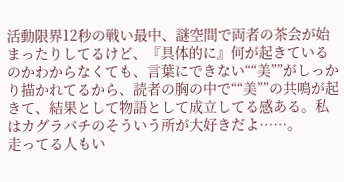活動限界12秒の戦い最中、謎空間で両者の茶会が始まったりしてるけど、『具体的に』何が起きているのかわからなくても、言葉にできない““美””がしっかり描かれてるから、読者の胸の中で““美””の共鳴が起きて、結果として物語として成立してる感ある。私はカグラバチのそういう所が大好きだよ……。
走ってる人もい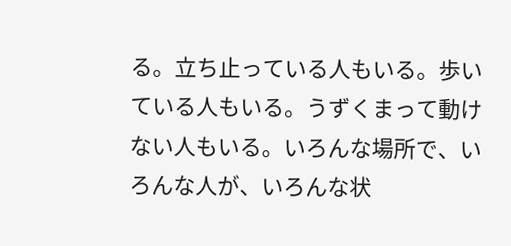る。立ち止っている人もいる。歩いている人もいる。うずくまって動けない人もいる。いろんな場所で、いろんな人が、いろんな状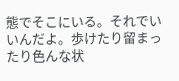態でそこにいる。それでいいんだよ。歩けたり留まったり色んな状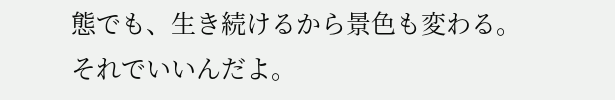態でも、生き続けるから景色も変わる。それでいいんだよ。